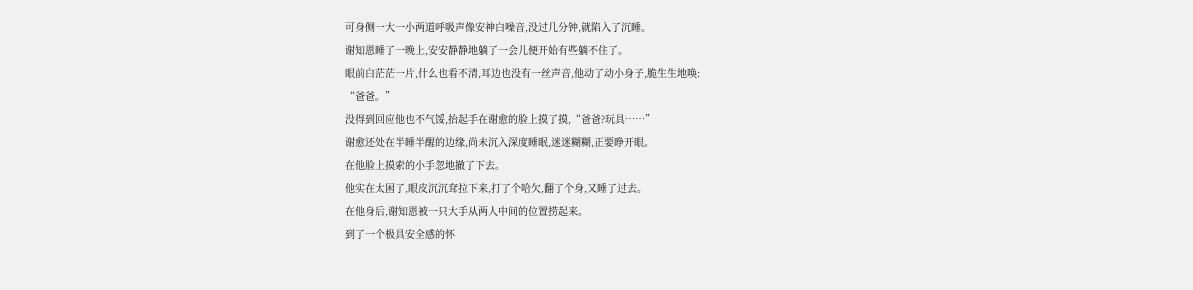可身侧一大一小两道呼吸声像安神白噪音,没过几分钟,就陷入了沉睡。
谢知恩睡了一晚上,安安静静地躺了一会儿便开始有些躺不住了。
眼前白茫茫一片,什么也看不清,耳边也没有一丝声音,他动了动小身子,脆生生地唤:
“爸爸。”
没得到回应他也不气馁,抬起手在谢愈的脸上摸了摸,“爸爸?玩具……”
谢愈还处在半睡半醒的边缘,尚未沉入深度睡眠,迷迷糊糊,正要睁开眼。
在他脸上摸索的小手忽地撤了下去。
他实在太困了,眼皮沉沉耷拉下来,打了个哈欠,翻了个身,又睡了过去。
在他身后,谢知恩被一只大手从两人中间的位置捞起来。
到了一个极具安全感的怀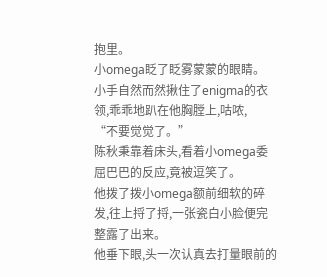抱里。
小omega眨了眨雾蒙蒙的眼睛。
小手自然而然揪住了enigma的衣领,乖乖地趴在他胸膛上,咕哝,
“不要觉觉了。”
陈秋秉靠着床头,看着小omega委屈巴巴的反应,竟被逗笑了。
他拨了拨小omega额前细软的碎发,往上捋了捋,一张瓷白小脸便完整露了出来。
他垂下眼,头一次认真去打量眼前的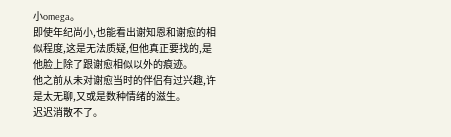小omega。
即使年纪尚小,也能看出谢知恩和谢愈的相似程度,这是无法质疑,但他真正要找的,是他脸上除了跟谢愈相似以外的痕迹。
他之前从未对谢愈当时的伴侣有过兴趣,许是太无聊,又或是数种情绪的滋生。
迟迟消散不了。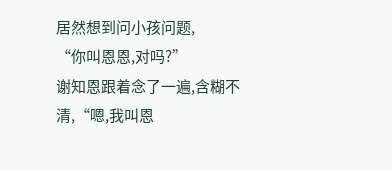居然想到问小孩问题,
“你叫恩恩,对吗?”
谢知恩跟着念了一遍,含糊不清,“嗯,我叫恩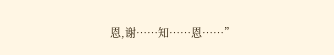恩,谢……知……恩……”